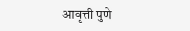आवृत्ती पुणे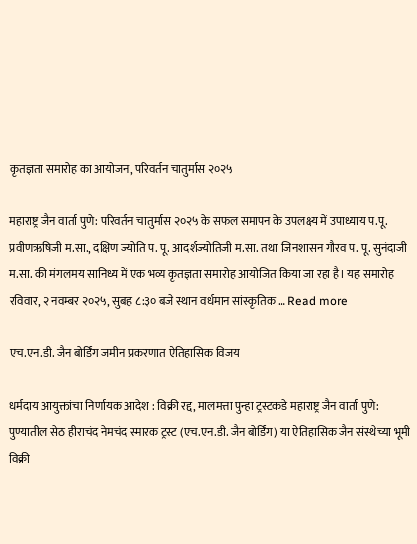कृतज्ञता समारोह का आयोजन, परिवर्तन चातुर्मास २०२५

महाराष्ट्र जैन वार्ता पुणे: परिवर्तन चातुर्मास २०२५ के सफल समापन के उपलक्ष्य में उपाध्याय प.पू. प्रवीणऋषिजी म.सा., दक्षिण ज्योति प. पू. आदर्शज्योतिजी म.सा. तथा जिनशासन गौरव प. पू. सुनंदाजी म.सा. की मंगलमय सानिध्य में एक भव्य कृतज्ञता समारोह आयोजित किया जा रहा है। यह समारोह रविवार, २ नवम्बर २०२५, सुबह ८:३० बजे स्थान वर्धमान सांस्कृतिक … Read more

एच.एन.डी. जैन बोर्डिंग जमीन प्रकरणात ऐतिहासिक विजय

धर्मदाय आयुक्तांचा निर्णायक आदेश : विक्री रद्द, मालमत्ता पुन्हा ट्रस्टकडे महाराष्ट्र जैन वार्ता पुणे: पुण्यातील सेठ हीराचंद नेमचंद स्मारक ट्रस्ट (एच.एन.डी. जैन बोर्डिंग) या ऐतिहासिक जैन संस्थेच्या भूमी विक्री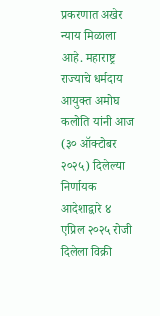प्रकरणात अखेर न्याय मिळाला आहे. महाराष्ट्र राज्याचे धर्मदाय आयुक्त अमोघ कलोति यांनी आज (३० ऑक्टोबर २०२५) दिलेल्या निर्णायक आदेशाद्वारे ४ एप्रिल २०२५ रोजी दिलेला विक्री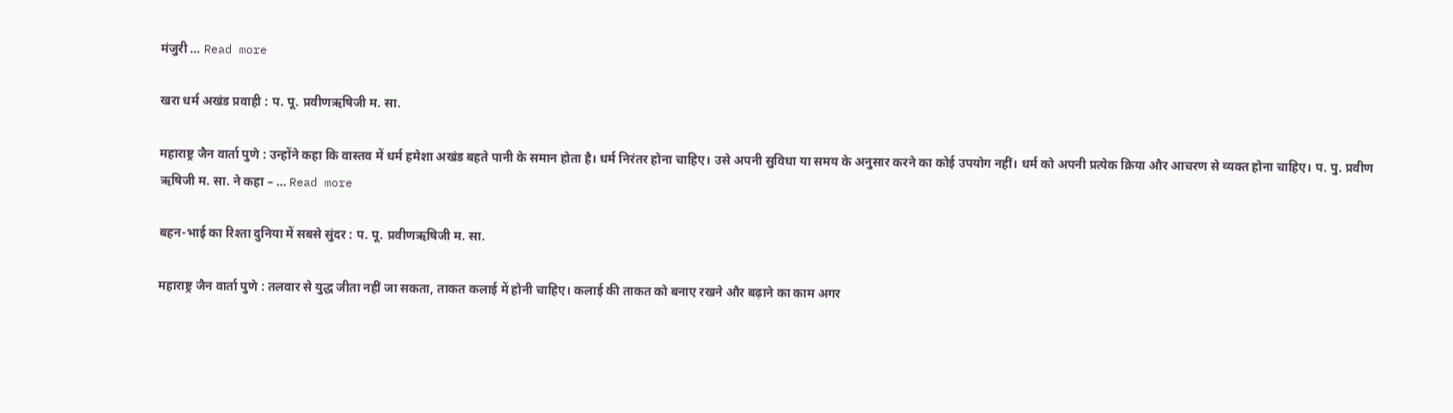मंजुरी … Read more

खरा धर्म अखंड प्रवाही : प. पू. प्रवीणऋषिजी म. सा.

महाराष्ट्र जैन वार्ता पुणे : उन्होंने कहा कि वास्तव में धर्म हमेशा अखंड बहते पानी के समान होता है। धर्म निरंतर होना चाहिए। उसे अपनी सुविधा या समय के अनुसार करने का कोई उपयोग नहीं। धर्म को अपनी प्रत्येक क्रिया और आचरण से व्यक्त होना चाहिए। प. पु. प्रवीण ऋषिजी म. सा. ने कहा – … Read more

बहन-भाई का रिश्ता दुनिया में सबसे सुंदर : प. पू. प्रवीणऋषिजी म. सा.

महाराष्ट्र जैन वार्ता पुणे : तलवार से युद्ध जीता नहीं जा सकता, ताकत कलाई में होनी चाहिए। कलाई की ताकत को बनाए रखने और बढ़ाने का काम अगर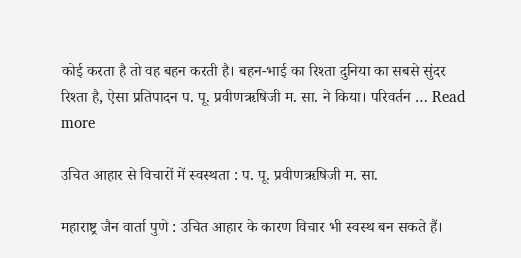कोई करता है तो वह बहन करती है। बहन-भाई का रिश्ता दुनिया का सबसे सुंदर रिश्ता है, ऐसा प्रतिपादन प. पू. प्रवीणऋषिजी म. सा. ने किया। परिवर्तन … Read more

उचित आहार से विचारों में स्वस्थता : प. पू. प्रवीणऋषिजी म. सा.

महाराष्ट्र जैन वार्ता पुणे : उचित आहार के कारण विचार भी स्वस्थ बन सकते हैं।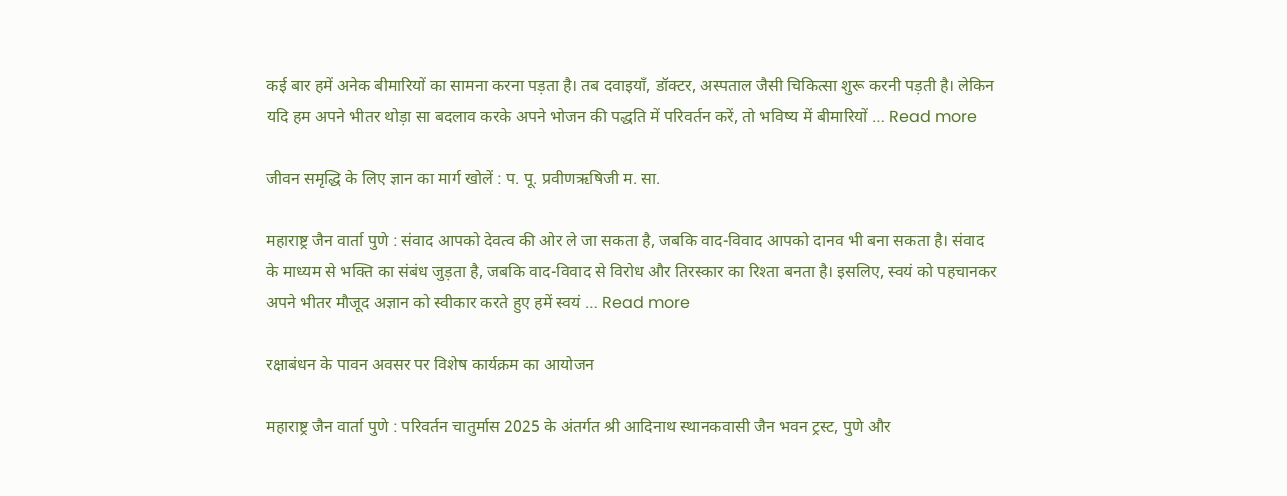कई बार हमें अनेक बीमारियों का सामना करना पड़ता है। तब दवाइयाँ, डॉक्टर, अस्पताल जैसी चिकित्सा शुरू करनी पड़ती है। लेकिन यदि हम अपने भीतर थोड़ा सा बदलाव करके अपने भोजन की पद्धति में परिवर्तन करें, तो भविष्य में बीमारियों … Read more

जीवन समृद्धि के लिए ज्ञान का मार्ग खोलें : प. पू. प्रवीणऋषिजी म. सा.

महाराष्ट्र जैन वार्ता पुणे : संवाद आपको देवत्व की ओर ले जा सकता है, जबकि वाद-विवाद आपको दानव भी बना सकता है। संवाद के माध्यम से भक्ति का संबंध जुड़ता है, जबकि वाद-विवाद से विरोध और तिरस्कार का रिश्ता बनता है। इसलिए, स्वयं को पहचानकर अपने भीतर मौजूद अज्ञान को स्वीकार करते हुए हमें स्वयं … Read more

रक्षाबंधन के पावन अवसर पर विशेष कार्यक्रम का आयोजन

महाराष्ट्र जैन वार्ता पुणे : परिवर्तन चातुर्मास 2025 के अंतर्गत श्री आदिनाथ स्थानकवासी जैन भवन ट्रस्ट, पुणे और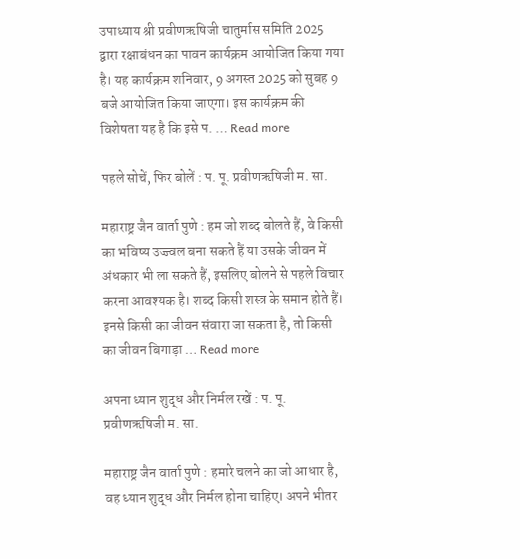उपाध्याय श्री प्रवीणऋषिजी चातुर्मास समिति 2025 द्वारा रक्षाबंधन का पावन कार्यक्रम आयोजित किया गया है। यह कार्यक्रम शनिवार, 9 अगस्त 2025 को सुबह 9 बजे आयोजित किया जाएगा। इस कार्यक्रम की विशेषता यह है कि इसे प. … Read more

पहले सोचें, फिर बोलें : प. पू. प्रवीणऋषिजी म. सा.

महाराष्ट्र जैन वार्ता पुणे : हम जो शब्द बोलते हैं, वे किसी का भविष्य उज्ज्वल बना सकते हैं या उसके जीवन में अंधकार भी ला सकते हैं, इसलिए बोलने से पहले विचार करना आवश्यक है। शब्द किसी शस्त्र के समान होते हैं। इनसे किसी का जीवन संवारा जा सकता है, तो किसी का जीवन बिगाड़ा … Read more

अपना ध्यान शुद्ध और निर्मल रखें : प. पू. प्रवीणऋषिजी म. सा.

महाराष्ट्र जैन वार्ता पुणे : हमारे चलने का जो आधार है, वह ध्यान शुद्ध और निर्मल होना चाहिए। अपने भीतर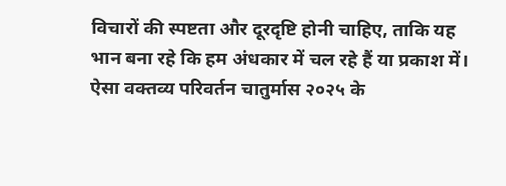विचारों की स्पष्टता और दूरदृष्टि होनी चाहिए, ताकि यह भान बना रहे कि हम अंधकार में चल रहे हैं या प्रकाश में। ऐसा वक्तव्य परिवर्तन चातुर्मास २०२५ के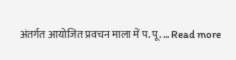अंतर्गत आयोजित प्रवचन माला में प. पू. … Read more